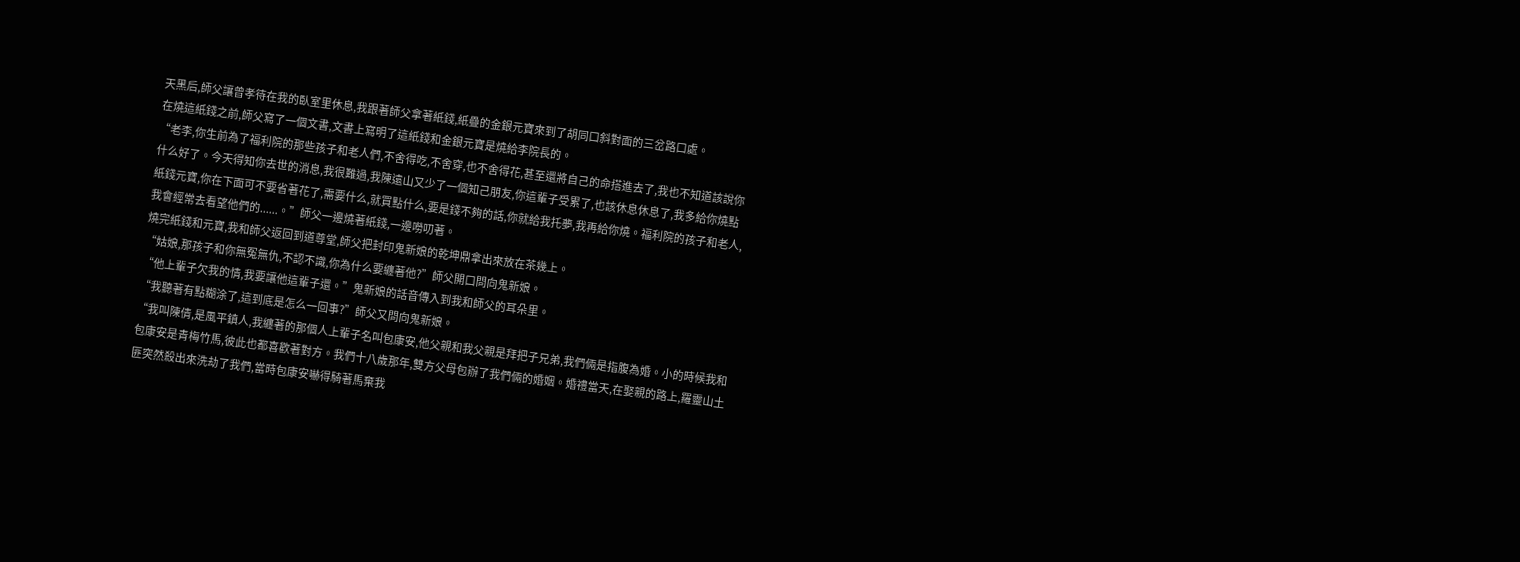天黑后,師父讓曾孝待在我的臥室里休息,我跟著師父拿著紙錢,紙疊的金銀元寶來到了胡同口斜對面的三岔路口處。
在燒這紙錢之前,師父寫了一個文書,文書上寫明了這紙錢和金銀元寶是燒給李院長的。
“老李,你生前為了福利院的那些孩子和老人們,不舍得吃,不舍穿,也不舍得花,甚至還將自己的命搭進去了,我也不知道該說你什么好了。今天得知你去世的消息,我很難過,我陳遠山又少了一個知己朋友,你這輩子受累了,也該休息休息了,我多給你燒點紙錢元寶,你在下面可不要省著花了,需要什么,就買點什么,要是錢不夠的話,你就給我托夢,我再給你燒。福利院的孩子和老人,我會經常去看望他們的......。”師父一邊燒著紙錢,一邊嘮叨著。
燒完紙錢和元寶,我和師父返回到道尊堂,師父把封印鬼新娘的乾坤鼎拿出來放在茶幾上。
“姑娘,那孩子和你無冤無仇,不認不識,你為什么要纏著他?”師父開口問向鬼新娘。
“他上輩子欠我的情,我要讓他這輩子還。”鬼新娘的話音傳入到我和師父的耳朵里。
“我聽著有點糊涂了,這到底是怎么一回事?”師父又問向鬼新娘。
“我叫陳倩,是風平鎮人,我纏著的那個人上輩子名叫包康安,他父親和我父親是拜把子兄弟,我們倆是指腹為婚。小的時候我和包康安是青梅竹馬,彼此也都喜歡著對方。我們十八歲那年,雙方父母包辦了我們倆的婚姻。婚禮當天,在娶親的路上,羅靈山土匪突然殺出來洗劫了我們,當時包康安嚇得騎著馬棄我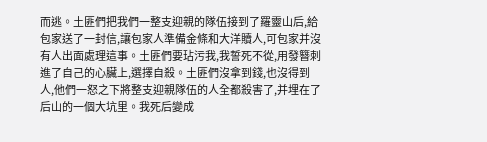而逃。土匪們把我們一整支迎親的隊伍接到了羅靈山后,給包家送了一封信,讓包家人準備金條和大洋贖人,可包家并沒有人出面處理這事。土匪們要玷污我,我誓死不從,用發簪刺進了自己的心臟上,選擇自殺。土匪們沒拿到錢,也沒得到人,他們一怒之下將整支迎親隊伍的人全都殺害了,并埋在了后山的一個大坑里。我死后變成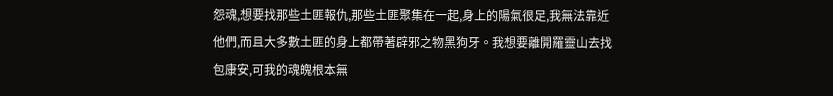怨魂,想要找那些土匪報仇,那些土匪聚集在一起,身上的陽氣很足,我無法靠近他們,而且大多數土匪的身上都帶著辟邪之物黑狗牙。我想要離開羅靈山去找包康安,可我的魂魄根本無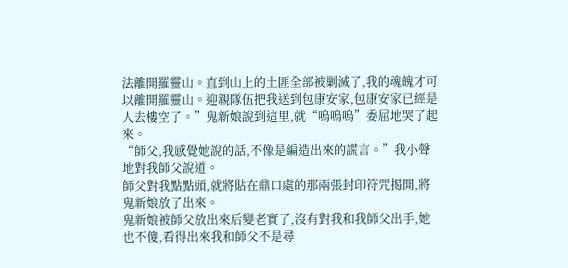法離開羅靈山。直到山上的土匪全部被剿滅了,我的魂魄才可以離開羅靈山。迎親隊伍把我送到包康安家,包康安家已經是人去樓空了。”鬼新娘說到這里,就“嗚嗚嗚”委屈地哭了起來。
“師父,我感覺她說的話,不像是編造出來的謊言。”我小聲地對我師父說道。
師父對我點點頭,就將貼在鼎口處的那兩張封印符咒揭開,將鬼新娘放了出來。
鬼新娘被師父放出來后變老實了,沒有對我和我師父出手,她也不傻,看得出來我和師父不是尋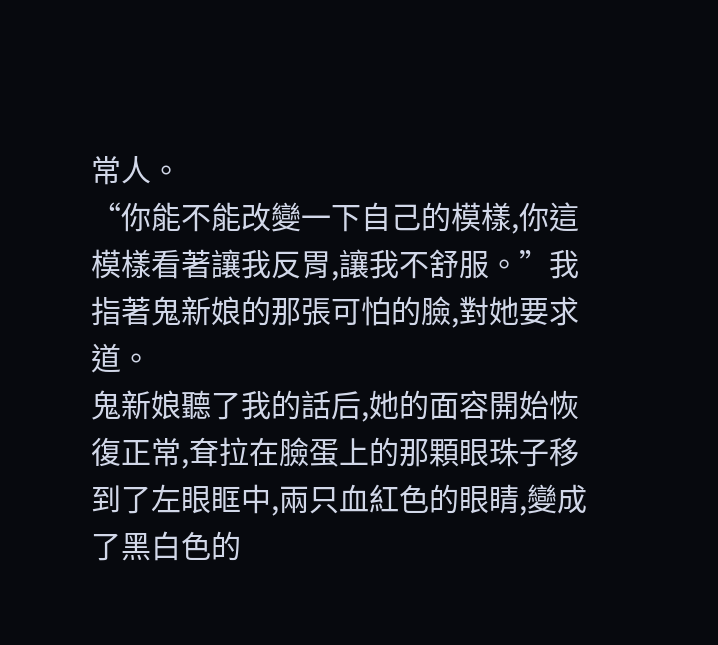常人。
“你能不能改變一下自己的模樣,你這模樣看著讓我反胃,讓我不舒服。”我指著鬼新娘的那張可怕的臉,對她要求道。
鬼新娘聽了我的話后,她的面容開始恢復正常,耷拉在臉蛋上的那顆眼珠子移到了左眼眶中,兩只血紅色的眼睛,變成了黑白色的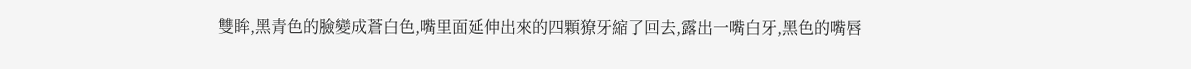雙眸,黑青色的臉變成蒼白色,嘴里面延伸出來的四顆獠牙縮了回去,露出一嘴白牙,黑色的嘴唇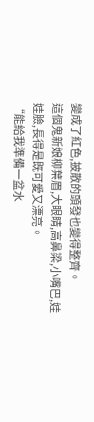變成了紅色,披散的頭發也變得整齊。
這個鬼新娘柳葉眉,大眼睛,高鼻梁,小嘴巴,娃娃臉,長得是既可愛又漂亮。
“能給我準備一盆水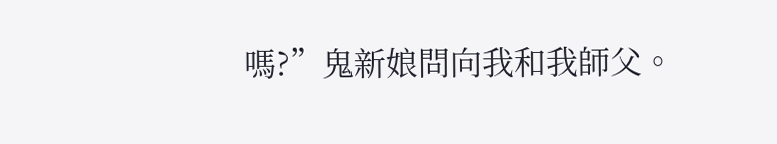嗎?”鬼新娘問向我和我師父。